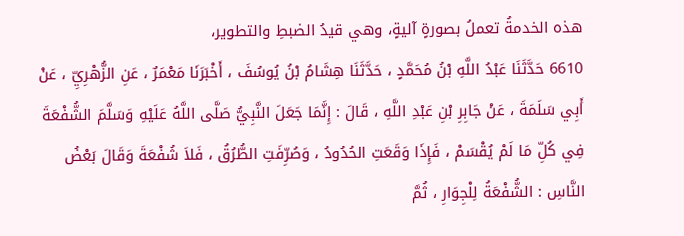هذه الخدمةُ تعملُ بصورةٍ آليةٍ، وهي قيدُ الضبطِ والتطوير،
6610 حَدَّثَنَا عَبْدُ اللَّهِ بْنُ مُحَمَّدٍ ، حَدَّثَنَا هِشَامُ بْنُ يُوسُفَ ، أَخْبَرَنَا مَعْمَرٌ ، عَنِ الزُّهْرِيِّ ، عَنْ أَبِي سَلَمَةَ ، عَنْ جَابِرِ بْنِ عَبْدِ اللَّهِ ، قَالَ : إِنَّمَا جَعَلَ النَّبِيُّ صَلَّى اللَّهُ عَلَيْهِ وَسَلَّمَ الشُّفْعَةَ فِي كُلِّ مَا لَمْ يُقْسَمْ ، فَإِذَا وَقَعَتِ الحُدُودُ ، وَصُرِّفَتِ الطُّرُقُ ، فَلاَ شُفْعَةَ وَقَالَ بَعْضُ النَّاسِ : الشُّفْعَةُ لِلْجِوَارِ ، ثُمَّ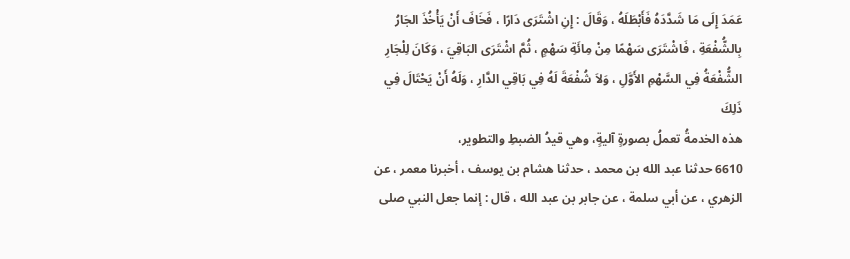عَمَدَ إِلَى مَا شَدَّدَهُ فَأَبْطَلَهُ ، وَقَالَ : إِنِ اشْتَرَى دَارًا ، فَخَافَ أَنْ يَأْخُذَ الجَارُ بِالشُّفْعَةِ ، فَاشْتَرَى سَهْمًا مِنْ مِائَةِ سَهْمٍ ، ثُمَّ اشْتَرَى البَاقِيَ ، وَكَانَ لِلْجَارِ الشُّفْعَةُ فِي السَّهْمِ الأَوَّلِ ، وَلاَ شُفْعَةَ لَهُ فِي بَاقِي الدَّارِ ، وَلَهُ أَنْ يَحْتَالَ فِي ذَلِكَ
هذه الخدمةُ تعملُ بصورةٍ آليةٍ، وهي قيدُ الضبطِ والتطوير،
6610 حدثنا عبد الله بن محمد ، حدثنا هشام بن يوسف ، أخبرنا معمر ، عن الزهري ، عن أبي سلمة ، عن جابر بن عبد الله ، قال : إنما جعل النبي صلى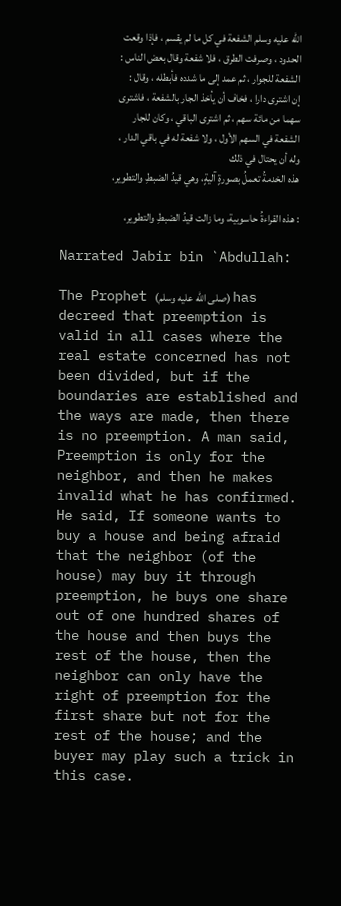الله عليه وسلم الشفعة في كل ما لم يقسم ، فإذا وقعت الحدود ، وصرفت الطرق ، فلا شفعة وقال بعض الناس : الشفعة للجوار ، ثم عمد إلى ما شدده فأبطله ، وقال : إن اشترى دارا ، فخاف أن يأخذ الجار بالشفعة ، فاشترى سهما من مائة سهم ، ثم اشترى الباقي ، وكان للجار الشفعة في السهم الأول ، ولا شفعة له في باقي الدار ، وله أن يحتال في ذلك
هذه الخدمةُ تعملُ بصورةٍ آليةٍ، وهي قيدُ الضبطِ والتطوير،

: هذه القراءةُ حاسوبية، وما زالت قيدُ الضبطِ والتطوير،

Narrated Jabir bin `Abdullah:

The Prophet (صلى الله عليه وسلم) has decreed that preemption is valid in all cases where the real estate concerned has not been divided, but if the boundaries are established and the ways are made, then there is no preemption. A man said, Preemption is only for the neighbor, and then he makes invalid what he has confirmed. He said, If someone wants to buy a house and being afraid that the neighbor (of the house) may buy it through preemption, he buys one share out of one hundred shares of the house and then buys the rest of the house, then the neighbor can only have the right of preemption for the first share but not for the rest of the house; and the buyer may play such a trick in this case.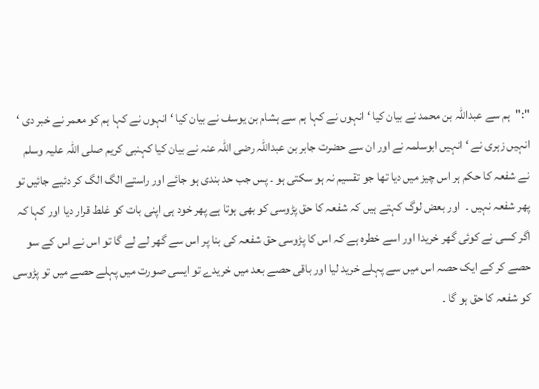":"ہم سے عبداللہ بن محمد نے بیان کیا ‘ انہوں نے کہا ہم سے ہشام بن یوسف نے بیان کیا ‘ انہوں نے کہا ہم کو معمر نے خبر دی ‘ انہیں زہری نے ‘ انہیں ابوسلمہ نے اور ان سے حضرت جابر بن عبداللہ رضی اللہ عنہ نے بیان کیا کہنبی کریم صلی اللہ علیہ وسلم نے شفعہ کا حکم ہر اس چیز میں دیا تھا جو تقسیم نہ ہو سکتی ہو ۔ پس جب حد بندی ہو جائے اور راستے الگ الگ کر دئیے جائیں تو پھر شفعہ نہیں ۔  اور بعض لوگ کہتے ہیں کہ شفعہ کا حق پڑوسی کو بھی ہوتا ہے پھر خود ہی اپنی بات کو غلط قرار دیا اور کہا کہ اگر کسی نے کوئی گھر خریدا اور اسے خطرہ ہے کہ اس کا پڑوسی حق شفعہ کی بنا پر اس سے گھر لے لے گا تو اس نے اس کے سو حصے کر کے ایک حصہ اس میں سے پہلے خرید لیا اور باقی حصے بعد میں خریدے تو ایسی صورت میں پہلے حصے میں تو پڑوسی کو شفعہ کا حق ہو گا ۔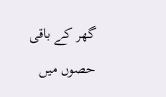گھر کے باقی حصوں میں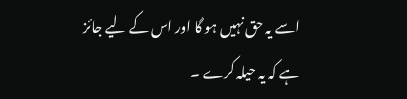اسے یہ حق نہیں ہو گا اور اس کے لیے جائز ہے کہ یہ حیلہ کرے ۔